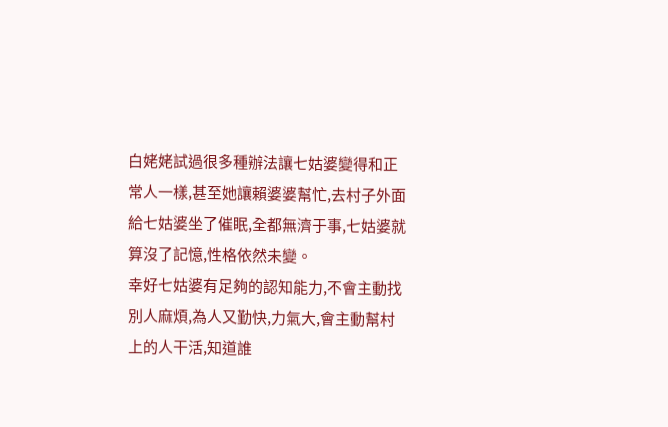白姥姥試過很多種辦法讓七姑婆變得和正常人一樣,甚至她讓賴婆婆幫忙,去村子外面給七姑婆坐了催眠,全都無濟于事,七姑婆就算沒了記憶,性格依然未變。
幸好七姑婆有足夠的認知能力,不會主動找別人麻煩,為人又勤快,力氣大,會主動幫村上的人干活,知道誰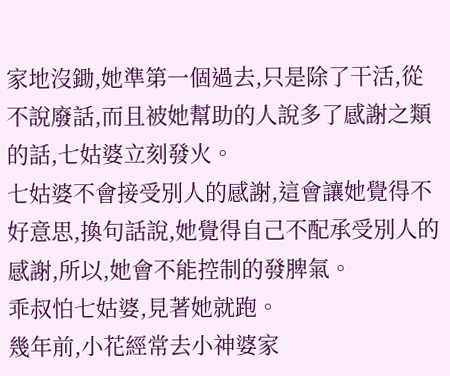家地沒鋤,她準第一個過去,只是除了干活,從不說廢話,而且被她幫助的人說多了感謝之類的話,七姑婆立刻發火。
七姑婆不會接受別人的感謝,這會讓她覺得不好意思,換句話說,她覺得自己不配承受別人的感謝,所以,她會不能控制的發脾氣。
乖叔怕七姑婆,見著她就跑。
幾年前,小花經常去小神婆家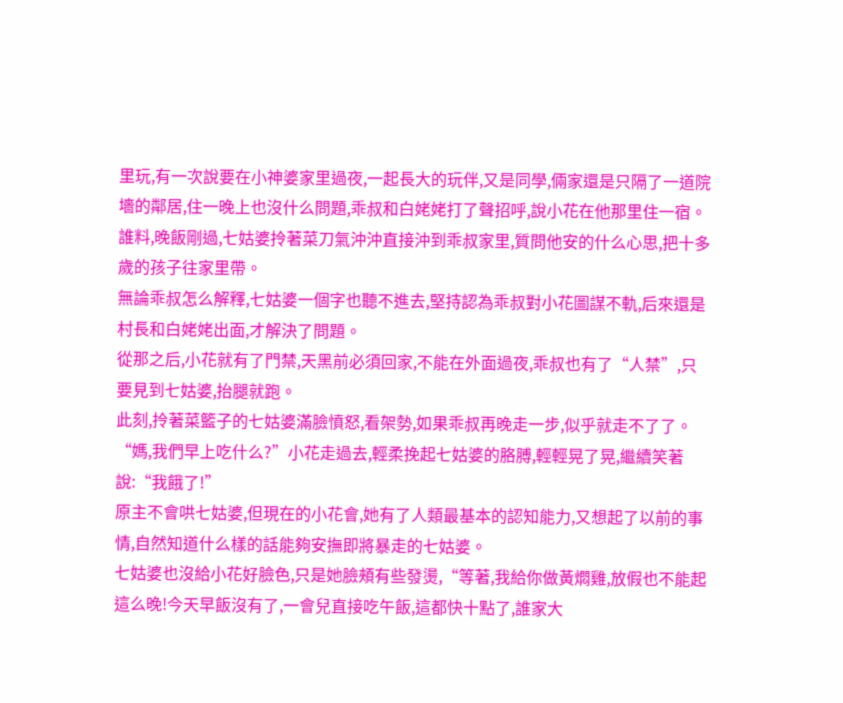里玩,有一次說要在小神婆家里過夜,一起長大的玩伴,又是同學,倆家還是只隔了一道院墻的鄰居,住一晚上也沒什么問題,乖叔和白姥姥打了聲招呼,說小花在他那里住一宿。
誰料,晚飯剛過,七姑婆拎著菜刀氣沖沖直接沖到乖叔家里,質問他安的什么心思,把十多歲的孩子往家里帶。
無論乖叔怎么解釋,七姑婆一個字也聽不進去,堅持認為乖叔對小花圖謀不軌,后來還是村長和白姥姥出面,才解決了問題。
從那之后,小花就有了門禁,天黑前必須回家,不能在外面過夜,乖叔也有了“人禁”,只要見到七姑婆,抬腿就跑。
此刻,拎著菜籃子的七姑婆滿臉憤怒,看架勢,如果乖叔再晚走一步,似乎就走不了了。
“媽,我們早上吃什么?”小花走過去,輕柔挽起七姑婆的胳膊,輕輕晃了晃,繼續笑著說:“我餓了!”
原主不會哄七姑婆,但現在的小花會,她有了人類最基本的認知能力,又想起了以前的事情,自然知道什么樣的話能夠安撫即將暴走的七姑婆。
七姑婆也沒給小花好臉色,只是她臉頰有些發燙,“等著,我給你做黃燜雞,放假也不能起這么晚!今天早飯沒有了,一會兒直接吃午飯,這都快十點了,誰家大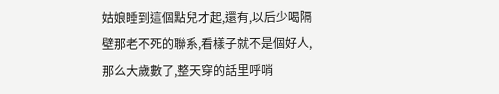姑娘睡到這個點兒才起,還有,以后少喝隔壁那老不死的聯系,看樣子就不是個好人,那么大歲數了,整天穿的話里呼哨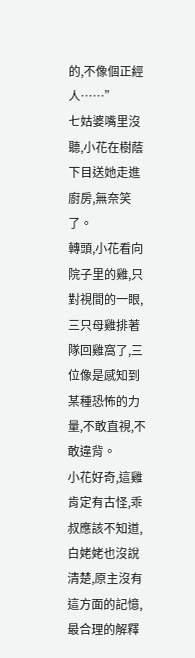的,不像個正經人……”
七姑婆嘴里沒聽,小花在樹蔭下目送她走進廚房,無奈笑了。
轉頭,小花看向院子里的雞,只對視間的一眼,三只母雞排著隊回雞窩了,三位像是感知到某種恐怖的力量,不敢直視,不敢違背。
小花好奇,這雞肯定有古怪,乖叔應該不知道,白姥姥也沒說清楚,原主沒有這方面的記憶,最合理的解釋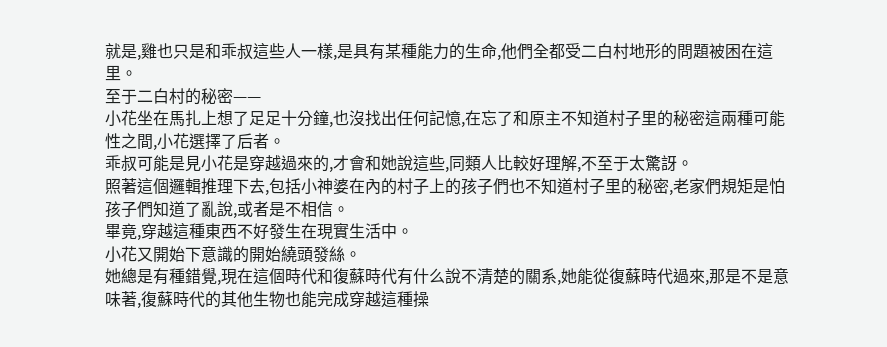就是,雞也只是和乖叔這些人一樣,是具有某種能力的生命,他們全都受二白村地形的問題被困在這里。
至于二白村的秘密——
小花坐在馬扎上想了足足十分鐘,也沒找出任何記憶,在忘了和原主不知道村子里的秘密這兩種可能性之間,小花選擇了后者。
乖叔可能是見小花是穿越過來的,才會和她說這些,同類人比較好理解,不至于太驚訝。
照著這個邏輯推理下去,包括小神婆在內的村子上的孩子們也不知道村子里的秘密,老家們規矩是怕孩子們知道了亂說,或者是不相信。
畢竟,穿越這種東西不好發生在現實生活中。
小花又開始下意識的開始繞頭發絲。
她總是有種錯覺,現在這個時代和復蘇時代有什么說不清楚的關系,她能從復蘇時代過來,那是不是意味著,復蘇時代的其他生物也能完成穿越這種操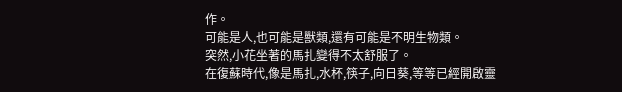作。
可能是人,也可能是獸類,還有可能是不明生物類。
突然,小花坐著的馬扎變得不太舒服了。
在復蘇時代,像是馬扎,水杯,筷子,向日葵,等等已經開啟靈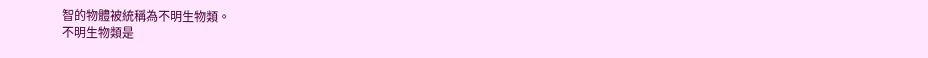智的物體被統稱為不明生物類。
不明生物類是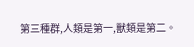第三種群,人類是第一,獸類是第二。